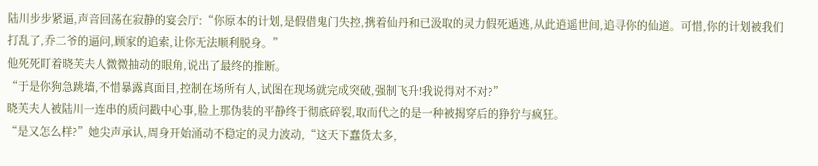陆川步步紧逼,声音回荡在寂静的宴会厅:“你原本的计划,是假借鬼门失控,携着仙丹和已汲取的灵力假死遁逃,从此逍遥世间,追寻你的仙道。可惜,你的计划被我们打乱了,乔二爷的逼问,顾家的追索,让你无法顺利脱身。”
他死死盯着晓芙夫人微微抽动的眼角,说出了最终的推断。
“于是你狗急跳墙,不惜暴露真面目,控制在场所有人,试图在现场就完成突破,强制飞升!我说得对不对?”
晓芙夫人被陆川一连串的质问戳中心事,脸上那伪装的平静终于彻底碎裂,取而代之的是一种被揭穿后的狰狞与疯狂。
“是又怎么样?”她尖声承认,周身开始涌动不稳定的灵力波动,“这天下蠢货太多,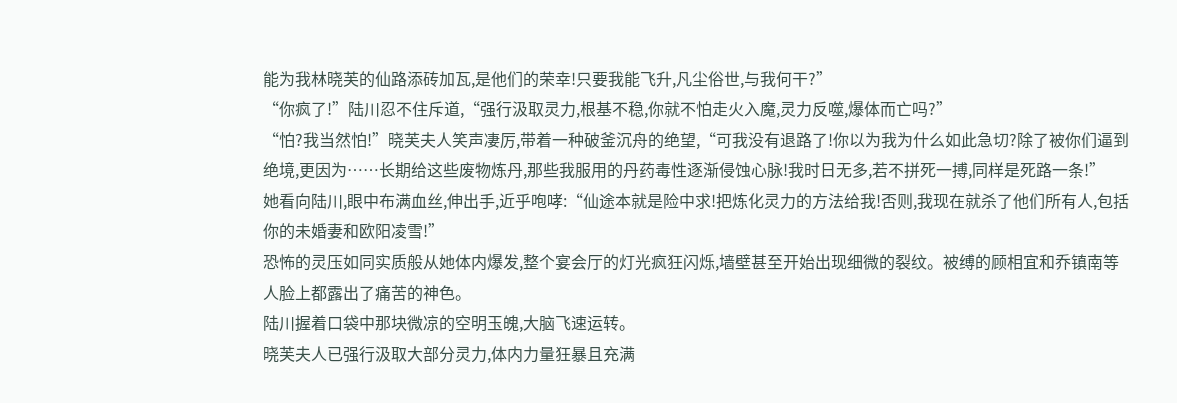能为我林晓芙的仙路添砖加瓦,是他们的荣幸!只要我能飞升,凡尘俗世,与我何干?”
“你疯了!”陆川忍不住斥道,“强行汲取灵力,根基不稳,你就不怕走火入魔,灵力反噬,爆体而亡吗?”
“怕?我当然怕!”晓芙夫人笑声凄厉,带着一种破釜沉舟的绝望,“可我没有退路了!你以为我为什么如此急切?除了被你们逼到绝境,更因为……长期给这些废物炼丹,那些我服用的丹药毒性逐渐侵蚀心脉!我时日无多,若不拼死一搏,同样是死路一条!”
她看向陆川,眼中布满血丝,伸出手,近乎咆哮:“仙途本就是险中求!把炼化灵力的方法给我!否则,我现在就杀了他们所有人,包括你的未婚妻和欧阳凌雪!”
恐怖的灵压如同实质般从她体内爆发,整个宴会厅的灯光疯狂闪烁,墙壁甚至开始出现细微的裂纹。被缚的顾相宜和乔镇南等人脸上都露出了痛苦的神色。
陆川握着口袋中那块微凉的空明玉魄,大脑飞速运转。
晓芙夫人已强行汲取大部分灵力,体内力量狂暴且充满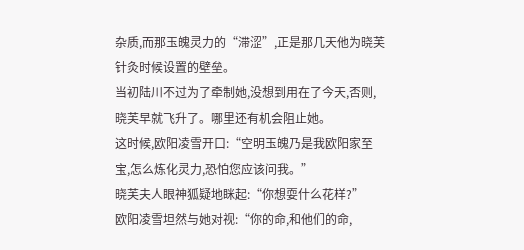杂质,而那玉魄灵力的“滞涩”,正是那几天他为晓芙针灸时候设置的壁垒。
当初陆川不过为了牵制她,没想到用在了今天,否则,晓芙早就飞升了。哪里还有机会阻止她。
这时候,欧阳凌雪开口:“空明玉魄乃是我欧阳家至宝,怎么炼化灵力,恐怕您应该问我。”
晓芙夫人眼神狐疑地眯起:“你想耍什么花样?”
欧阳凌雪坦然与她对视:“你的命,和他们的命,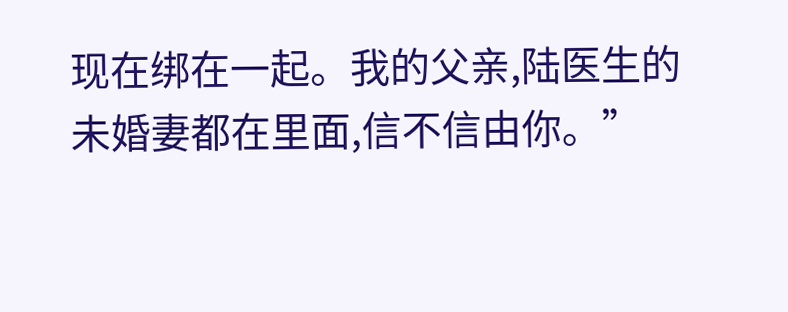现在绑在一起。我的父亲,陆医生的未婚妻都在里面,信不信由你。”